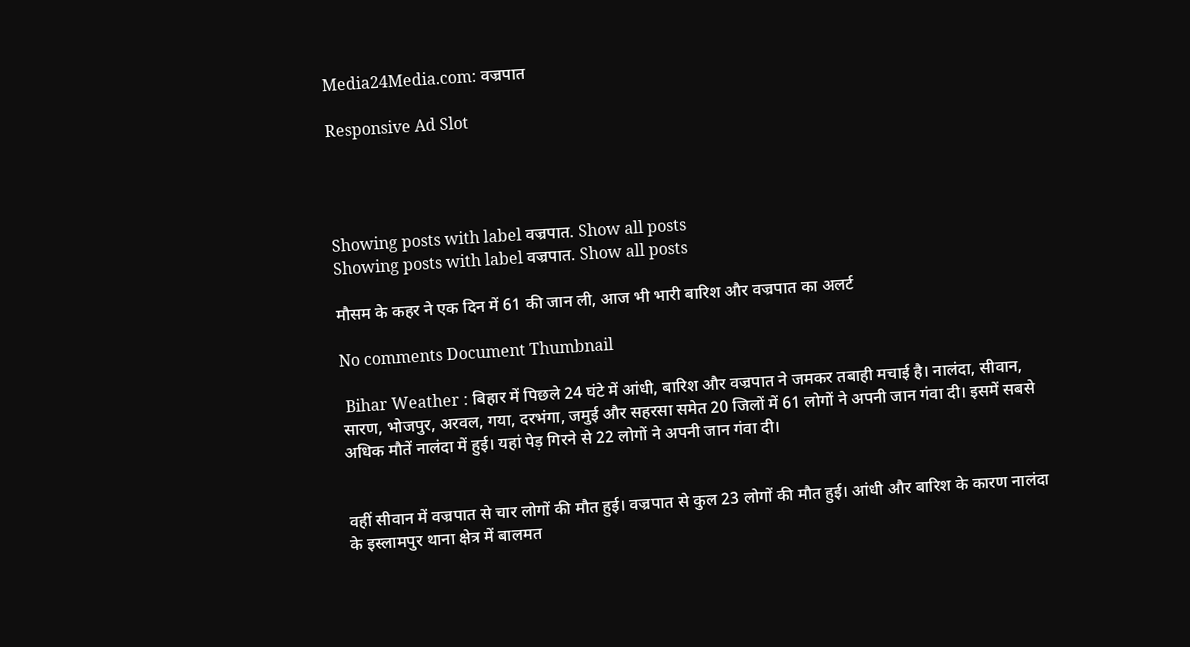Media24Media.com: वज्रपात

Responsive Ad Slot




Showing posts with label वज्रपात. Show all posts
Showing posts with label वज्रपात. Show all posts

मौसम के कहर ने एक दिन में 61 की जान ली, आज भी भारी बारिश और वज्रपात का अलर्ट

No comments Document Thumbnail

 Bihar Weather : बिहार में पिछले 24 घंटे में आंधी, बारिश और वज्रपात ने जमकर तबाही मचाई है। नालंदा, सीवान, सारण, भोजपुर, अरवल, गया, दरभंगा, जमुई और सहरसा समेत 20 जिलों में 61 लोगों ने अपनी जान गंवा दी। इसमें सबसे अधिक मौतें नालंदा में हुई। यहां पेड़ गिरने से 22 लोगों ने अपनी जान गंवा दी।


वहीं सीवान में वज्रपात से चार लोगों की मौत हुई। वज्रपात से कुल 23 लोगों की मौत हुई। आंधी और बारिश के कारण नालंदा के इस्लामपुर थाना क्षेत्र में बालमत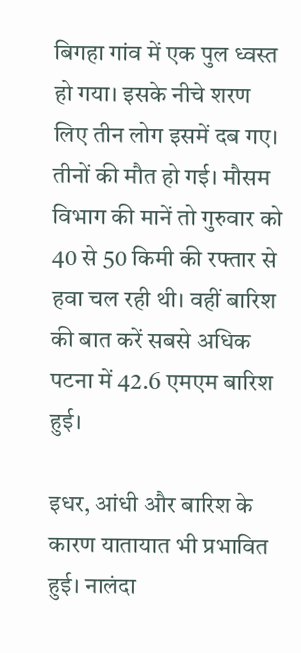बिगहा गांव में एक पुल ध्वस्त हो गया। इसके नीचे शरण लिए तीन लोग इसमें दब गए। तीनों की मौत हो गई। मौसम विभाग की मानें तो गुरुवार को 40 से 50 किमी की रफ्तार से हवा चल रही थी। वहीं बारिश की बात करें सबसे अधिक पटना में 42.6 एमएम बारिश हुई।

इधर, आंधी और बारिश के कारण यातायात भी प्रभावित हुई। नालंदा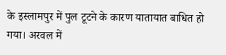के इस्लामपुर में पुल टूटने के कारण यातायात बाधित हो गया। अरवल में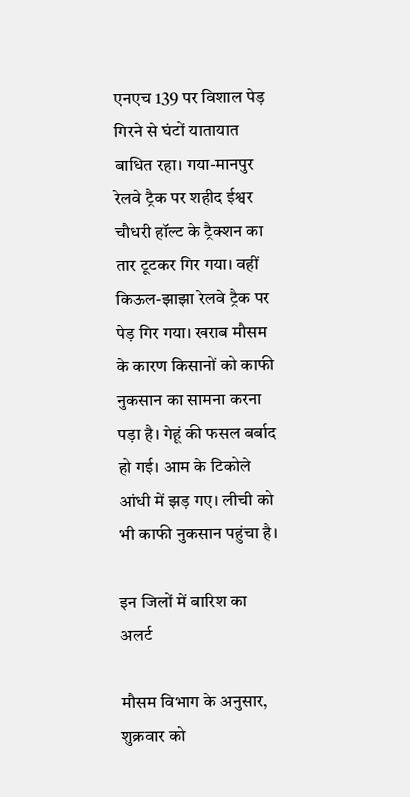एनएच 139 पर विशाल पेड़ गिरने से घंटों यातायात बाधित रहा। गया-मानपुर रेलवे ट्रैक पर शहीद ईश्वर चौधरी हॉल्ट के ट्रैक्शन का तार टूटकर गिर गया। वहीं किऊल-झाझा रेलवे ट्रैक पर पेड़ गिर गया। खराब मौसम के कारण किसानों को काफी नुकसान का सामना करना पड़ा है। गेहूं की फसल बर्बाद हो गई। आम के टिकोले आंधी में झड़ गए। लीची को भी काफी नुकसान पहुंचा है।

इन जिलों में बारिश का अलर्ट

मौसम विभाग के अनुसार, शुक्रवार को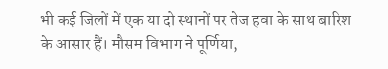भी कई जिलों में एक या दो स्थानों पर तेज हवा के साथ बारिश के आसार हैं। मौसम विभाग ने पूर्णिया,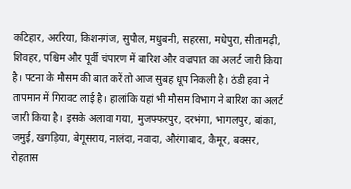कटिहार, अररिया, किशनगंज, सुपौल, मधुबनी, सहरसा, मधेपुरा, सीतामढ़ी, शिवहर, पश्चिम और पूर्वी चंपारण में बारिश और वज्रपात का अलर्ट जारी किया है। पटना के मौसम की बात करें तो आज सुबह धूप निकली है। ठंडी हवा ने तापमान में गिरावट लाई है। हालांकि यहां भी मौसम विभाग ने बारिश का अलर्ट जारी किया है। इसके अलावा गया, मुजफ्फरपुर, दरभंगा, भागलपुर, बांका, जमुई, खगड़िया, बेगूसराय, नालंदा, नवादा, औरंगाबाद, कैमूर, बक्सर, रोहतास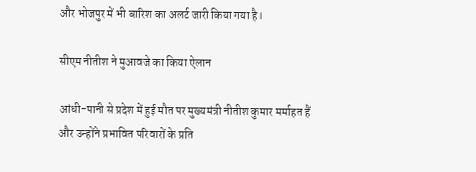और भोजपुर में भी बारिश का अलर्ट जारी किया गया है।

सीएम नीतीश ने मुआवजे का किया ऐलान

आंधी-पानी से प्रदेश में हुई मौत पर मुख्यमंत्री नीतीश कुमार मर्माहत हैं और उन्होंने प्रभावित परिवारों के प्रति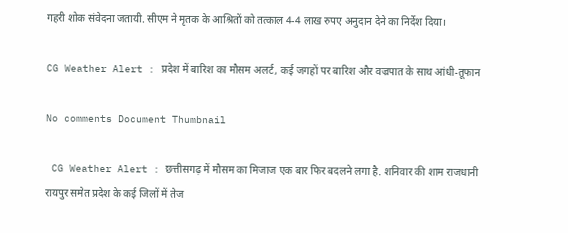गहरी शोक संवेदना जतायी. सीएम ने मृतक के आश्रितों को तत्काल 4-4 लाख रुपए अनुदान देने का निर्देश दिया।

CG Weather Alert : प्रदेश में बारिश का मौसम अलर्ट, कई जगहों पर बारिश और वज्रपात के साथ आंधी-तूफान

No comments Document Thumbnail

 CG Weather Alert : छत्तीसगढ़ में मौसम का मिजाज एक बार फिर बदलने लगा है. शनिवार की शाम राजधानी रायपुर समेत प्रदेश के कई जिलों में तेज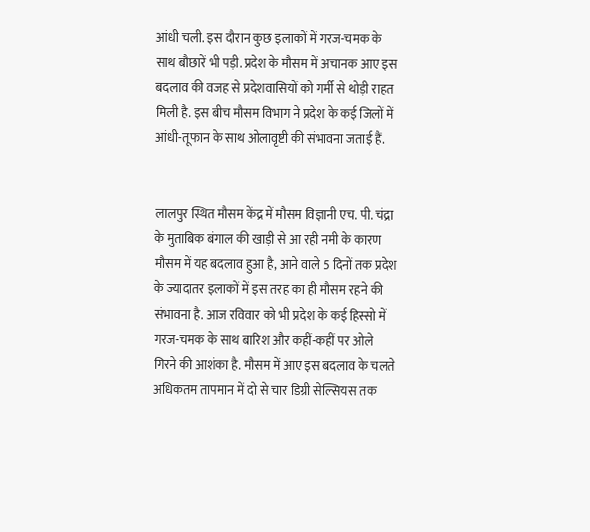आंधी चली. इस दौरान कुछ इलाकों में गरज-चमक के साथ बौछारें भी पड़ी. प्रदेश के मौसम में अचानक आए इस बदलाव की वजह से प्रदेशवासियों को गर्मी से थोड़ी राहत मिली है. इस बीच मौसम विभाग ने प्रदेश के कई जिलों में आंधी-तूफान के साथ ओलावृष्टी की संभावना जताई हैं.


लालपुर स्थित मौसम केंद्र में मौसम विज्ञानी एच. पी. चंद्रा के मुताबिक बंगाल की खाड़ी से आ रही नमी के कारण मौसम में यह बदलाव हुआ है, आने वाले 5 दिनों तक प्रदेश के ज्यादातर इलाकों में इस तरह का ही मौसम रहने की संभावना है. आज रविवार को भी प्रदेश के कई हिस्सो में गरज-चमक के साथ बारिश और कहीं-कहीं पर ओले गिरने की आशंका है. मौसम में आए इस बदलाव के चलते अधिकतम तापमान में दो से चार डिग्री सेल्सियस तक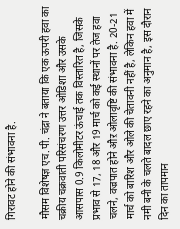गिरावट होने की संभावना है.

मौसम विशेषज्ञ एच.पी. चंद्रा ने बताया कि एक ऊपरी हवा का चक्रीय चक्रवाती परिसंचरण उत्तर ओडिशा और उसके आसपास 0.9 किलोमीटर ऊंचाई तक विस्तारित है, जिसके प्रभाव से 17, 18 और 19 मार्च को कई स्थानों पर तेज हवा चलने, वज्रपात होने औऱ ओलावृष्टि की संभावना है. 20-21 मार्च को बारिश और ओले की चेतावनी नहीं है, लेकिन हवा में नमी बनी के चलते बादल छाए रहने का अनुमान है, इस दौरान दिन का तापमान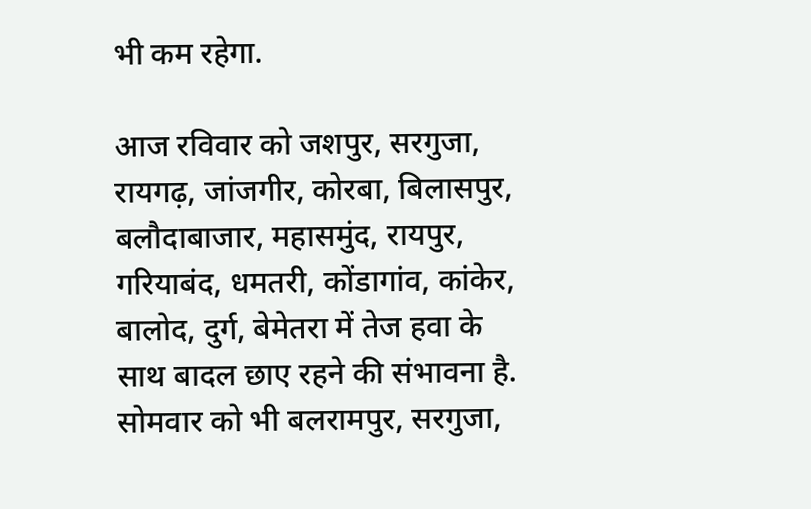भी कम रहेगा.

आज रविवार को जशपुर, सरगुजा, रायगढ़, जांजगीर, कोरबा, बिलासपुर, बलौदाबाजार, महासमुंद, रायपुर, गरियाबंद, धमतरी, कोंडागांव, कांकेर, बालोद, दुर्ग, बेमेतरा में तेज हवा के साथ बादल छाए रहने की संभावना है. सोमवार को भी बलरामपुर, सरगुजा,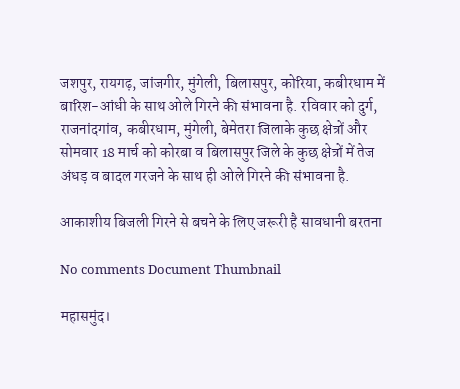जशपुर, रायगढ़, जांजगीर, मुंगेली, बिलासपुर, कोरिया, कबीरधाम में बारिश-आंधी के साथ ओले गिरने की संभावना है. रविवार को दुर्ग, राजनांदगांव, कबीरधाम, मुंगेली, बेमेतरा जिलाके कुछ क्षेत्रों और सोमवार 18 मार्च को कोरबा व बिलासपुर जिले के कुछ क्षेत्रों में तेज अंधड़ व बादल गरजने के साथ ही ओले गिरने की संभावना है.

आकाशीय बिजली गिरने से बचने के लिए जरूरी है सावधानी बरतना

No comments Document Thumbnail

महासमुंद।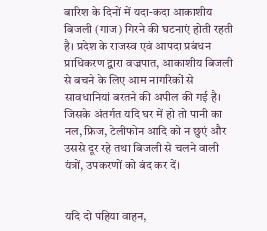बारिश के दिनों में यदा-कदा आकाशीय बिजली (गाज) गिरने की घटनाएं होती रहती है। प्रदेश के राजस्व एवं आपदा प्रबंधन प्राधिकरण द्वारा वज्रपात, आकाशीय बिजली से बचने के लिए आम नागरिकों से सावधानियां बरतने की अपील की गई है। जिसके अंतर्गत यदि घर में हो तो पानी का नल, फ्रिज, टेलीफोन आदि को न छुएं और उससे दूर रहे तथा बिजली से चलने वाली यंत्रों, उपकरणों को बंद कर दें।


यदि दो पहिया वाहन,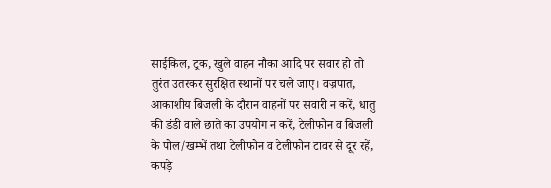साईकिल, ट्रक, खुले वाहन नौका आदि पर सवार हो तो तुरंत उतरकर सुरक्षित स्थानों पर चले जाए। वज्रपात, आकाशीय बिजली के दौरान वाहनों पर सवारी न करें, धातु की डंडी वाले छाते का उपयोग न करें, टेलीफोन व बिजली के पोल/खम्भें तथा टेलीफोन व टेलीफोन टावर से दूर रहें, कपड़े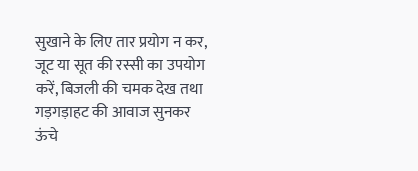सुखाने के लिए तार प्रयोग न कर, जूट या सूत की रस्सी का उपयोग करें, बिजली की चमक देख तथा गड़गड़ाहट की आवाज सुनकर ऊंचे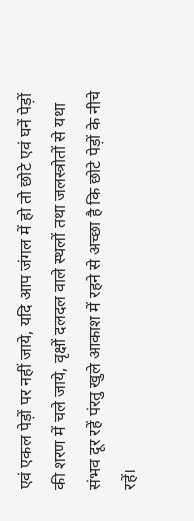एवं एकल पेड़ों पर नहीं जाये, यदि आप जंगल में हो तो छोटे एवं घनें पेड़ों की शरण में चले जाये, वृक्षों दलदल वाले स्थलों तथा जलस्त्रोतों से यथा संभव दूर रहें पंरतु खुले आकाश में रहने से अच्छा है कि छोटे पेड़ों के नीचे रहें।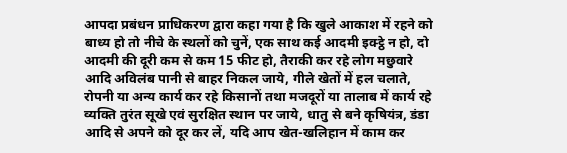आपदा प्रबंधन प्राधिकरण द्वारा कहा गया है कि खुले आकाश में रहने को बाध्य हो तो नीचे के स्थलों को चुनें, एक साथ कई आदमी इक्ट्ठे न हो, दो आदमी की दूरी कम से कम 15 फीट हो, तैराकी कर रहे लोग मछुवारे आदि अविलंब पानी से बाहर निकल जाये, गीले खेतों में हल चलाते, रोपनी या अन्य कार्य कर रहे किसानों तथा मजदूरों या तालाब में कार्य रहे व्यक्ति तुरंत सूखे एवं सुरक्षित स्थान पर जाये, धातु से बने कृषियंत्र, डंडा आदि से अपने को दूर कर लें, यदि आप खेत-खलिहान में काम कर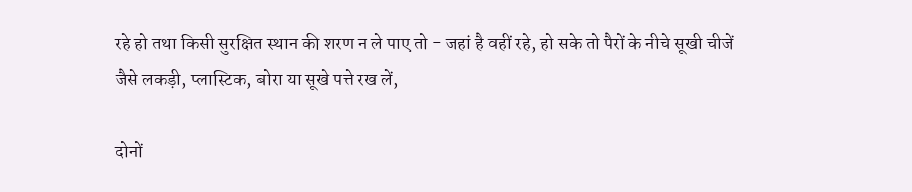रहे हो तथा किसी सुरक्षित स्थान की शरण न ले पाए तो - जहां है वहीं रहे, हो सके तो पैरों के नीचे सूखी चीजें जैसे लकड़ी, प्लास्टिक, बोरा या सूखे पत्ते रख लें,

दोनों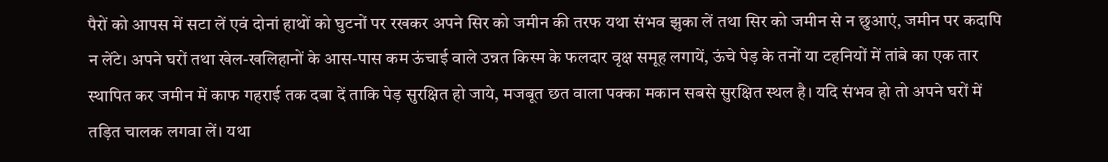पैरों को आपस में सटा लें एवं दोनां हाथों को घुटनों पर रखकर अपने सिर को जमीन की तरफ यथा संभव झुका लें तथा सिर को जमीन से न छुआएं, जमीन पर कदापि न लेंटे। अपने घरों तथा खेल-खलिहानों के आस-पास कम ऊंचाई वाले उन्नत किस्म के फलदार वृक्ष समूह लगायें, ऊंचे पेड़ के तनों या टहनियों में तांबे का एक तार स्थापित कर जमीन में काफ गहराई तक दबा दें ताकि पेड़ सुरक्षित हो जाये, मजबूत छत वाला पक्का मकान सबसे सुरक्षित स्थल है। यदि संभव हो तो अपने घरों में तड़ित चालक लगवा लें। यथा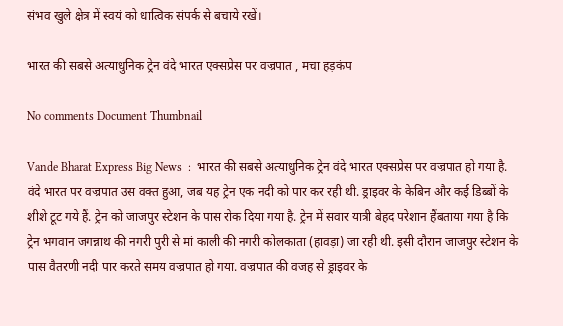संभव खुले क्षेत्र में स्वयं को धात्विक संपर्क से बचाये रखें।

भारत की सबसे अत्याधुनिक ट्रेन वंदे भारत एक्सप्रेस पर वज्रपात , मचा हड़कंप

No comments Document Thumbnail

Vande Bharat Express Big News  :  भारत की सबसे अत्याधुनिक ट्रेन वंदे भारत एक्सप्रेस पर वज्रपात हो गया है. वंदे भारत पर वज्रपात उस वक्त हुआ, जब यह ट्रेन एक नदी को पार कर रही थी. ड्राइवर के केबिन और कई डिब्बों के शीशे टूट गये हैं. ट्रेन को जाजपुर स्टेशन के पास रोक दिया गया है. ट्रेन में सवार यात्री बेहद परेशान हैंबताया गया है कि ट्रेन भगवान जगन्नाथ की नगरी पुरी से मां काली की नगरी कोलकाता (हावड़ा) जा रही थी. इसी दौरान जाजपुर स्टेशन के पास वैतरणी नदी पार करते समय वज्रपात हो गया. वज्रपात की वजह से ड्राइवर के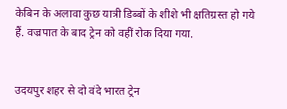केबिन के अलावा कुछ यात्री डिब्बों के शीशे भी क्षतिग्रस्त हो गये हैं. वज्रपात के बाद ट्रेन को वहीं रोक दिया गया.


उदयपुर शहर से दो वंदे भारत ट्रेन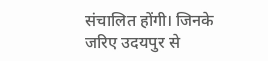संचालित होंगी। जिनके जरिए उदयपुर से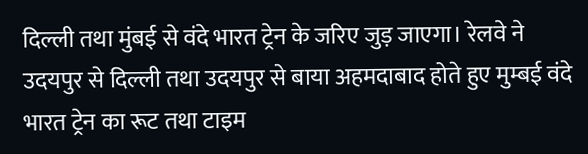दिल्ली तथा मुंबई से वंदे भारत ट्रेन के जरिए जुड़ जाएगा। रेलवे ने उदयपुर से दिल्ली तथा उदयपुर से बाया अहमदाबाद होते हुए मुम्बई वंदे भारत ट्रेन का रूट तथा टाइम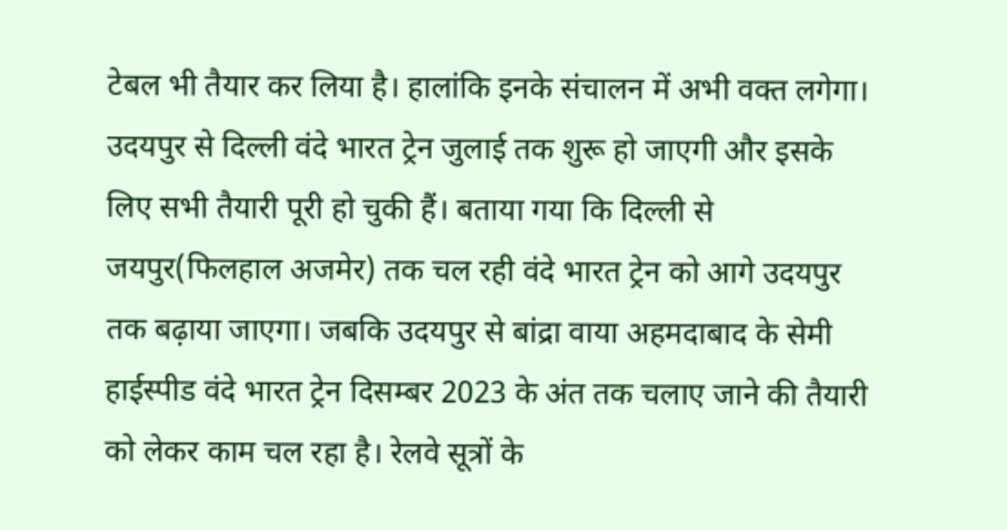टेबल भी तैयार कर लिया है। हालांकि इनके संचालन में अभी वक्त लगेगा। उदयपुर से दिल्ली वंदे भारत ट्रेन जुलाई तक शुरू हो जाएगी और इसके लिए सभी तैयारी पूरी हो चुकी हैं। बताया गया कि दिल्ली से जयपुर(फिलहाल अजमेर) तक चल रही वंदे भारत ट्रेन को आगे उदयपुर तक बढ़ाया जाएगा। जबकि उदयपुर से बांद्रा वाया अहमदाबाद के सेमी हाईस्पीड वंदे भारत ट्रेन दिसम्बर 2023 के अंत तक चलाए जाने की तैयारी को लेकर काम चल रहा है। रेलवे सूत्रों के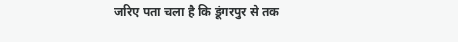जरिए पता चला है कि डूंगरपुर से तक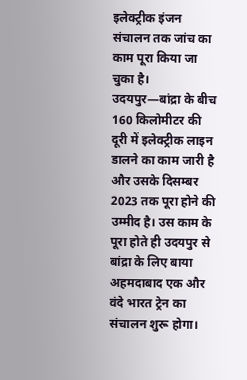इलेक्ट्रीक इंजन संचालन तक जांच का काम पूरा किया जा चुका है। उदयपुर—बांद्रा के बीच 160 किलोमीटर की दूरी में इलेक्ट्रीक लाइन डालने का काम जारी है और उसके दिसम्बर 2023 तक पूरा होने की उम्मीद है। उस काम के पूरा होते ही उदयपुर से बांद्रा के लिए बाया अहमदाबाद एक और वंदे भारत ट्रेन का संचालन शुरू होगा।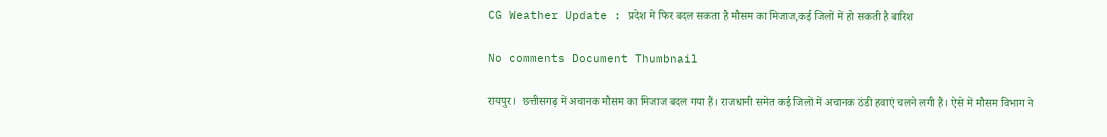CG Weather Update : प्रदेश में फिर बदल सकता है मौसम का मिजाज,कई जिलों में हो सकती है बारिश

No comments Document Thumbnail

रायपुर।  छत्तीसगढ़ में अचानक मौसम का मिजाज बदल गया हैं। राजधानी समेत कई जिलों में अचानक ठंडी हवाएं चलने लगी हैं। ऐसे में मौसम विभाग ने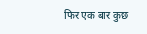फिर एक बार कुछ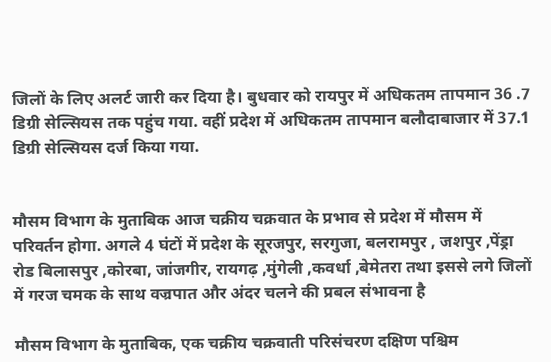जिलों के लिए अलर्ट जारी कर दिया है। बुधवार को रायपुर में अधिकतम तापमान 36 .7 डिग्री सेल्सियस तक पहुंच गया. वहीं प्रदेश में अधिकतम तापमान बलौदाबाजार में 37.1 डिग्री सेल्सियस दर्ज किया गया.


मौसम विभाग के मुताबिक आज चक्रीय चक्रवात के प्रभाव से प्रदेश में मौसम में परिवर्तन होगा. अगले 4 घंटों में प्रदेश के सूरजपुर, सरगुजा, बलरामपुर , जशपुर ,पेंड्रा रोड बिलासपुर ,कोरबा, जांजगीर, रायगढ़ ,मुंगेली ,कवर्धा ,बेमेतरा तथा इससे लगे जिलों में गरज चमक के साथ वज्रपात और अंदर चलने की प्रबल संभावना है

मौसम विभाग के मुताबिक, एक चक्रीय चक्रवाती परिसंचरण दक्षिण पश्चिम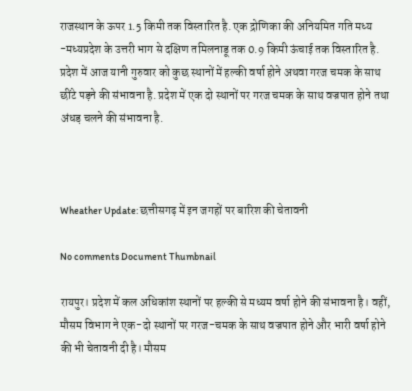राजस्थान के ऊपर 1.5 किमी तक विस्तारित है. एक द्रोणिका की अनियमित गति मध्य -मध्यप्रदेश के उत्तरी भाग से दक्षिण तमिलनाडू तक 0.9 किमी ऊंचाई तक विस्तारित है. प्रदेश में आज यानी गुरुवार को कुछ स्थानों में हल्की वर्षा होने अथवा गरज चमक के साथ छींटे पड़ने की संभावना है. प्रदेश में एक दो स्थानों पर गरज चमक के साथ वज्रपात होने तथा अंधड़ चलने की संभावना है.



Wheather Update: छत्तीसगढ़ में इन जगहों पर बारिश की चेतावनी

No comments Document Thumbnail

रायपुर। प्रदेश में कल अधिकांश स्थानों पर हल्की से मध्यम वर्षा होने की संभावना है। वहीं, मौसम विभाग ने एक-दो स्थानों पर गरज-चमक के साथ वज्रपात होने और भारी वर्षा होने की भी चेतावनी दी है। मौसम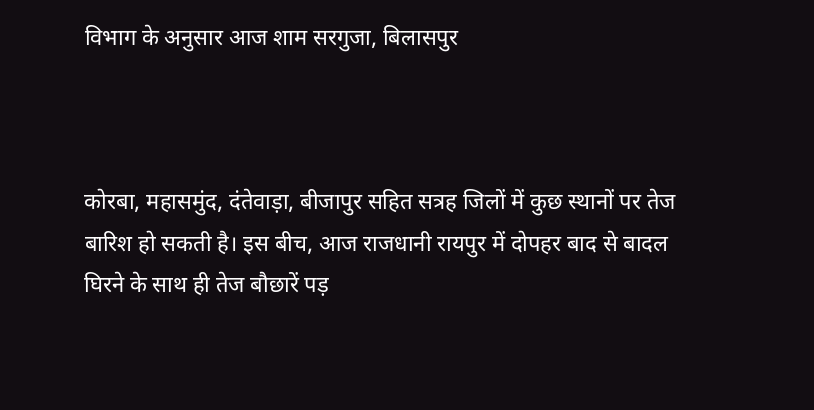विभाग के अनुसार आज शाम सरगुजा, बिलासपुर



कोरबा, महासमुंद, दंतेवाड़ा, बीजापुर सहित सत्रह जिलों में कुछ स्थानों पर तेज बारिश हो सकती है। इस बीच, आज राजधानी रायपुर में दोपहर बाद से बादल घिरने के साथ ही तेज बौछारें पड़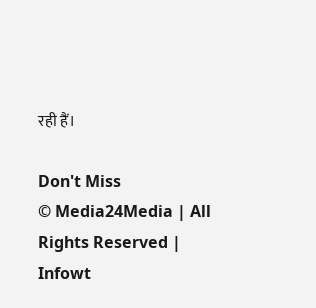रही हैं।

Don't Miss
© Media24Media | All Rights Reserved | Infowt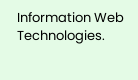Information Web Technologies.